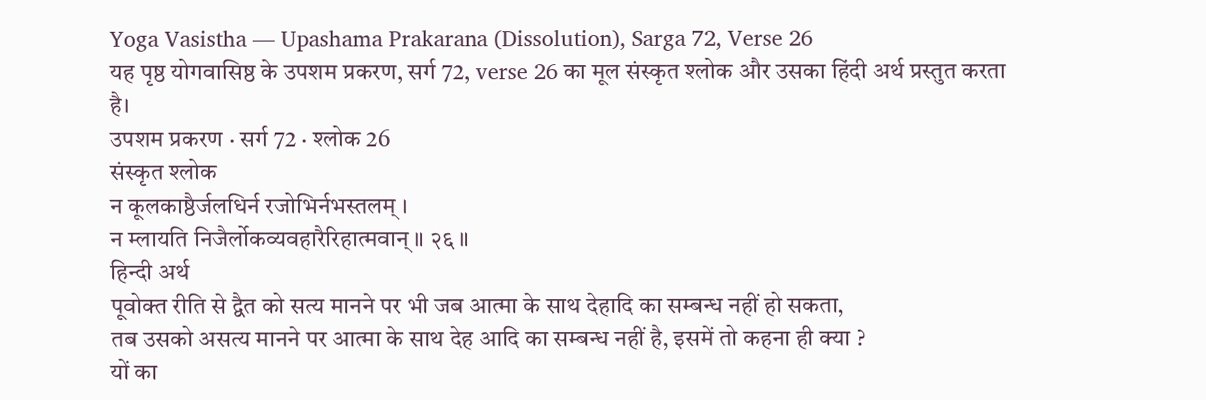Yoga Vasistha — Upashama Prakarana (Dissolution), Sarga 72, Verse 26
यह पृष्ठ योगवासिष्ठ के उपशम प्रकरण, सर्ग 72, verse 26 का मूल संस्कृत श्लोक और उसका हिंदी अर्थ प्रस्तुत करता है।
उपशम प्रकरण · सर्ग 72 · श्लोक 26
संस्कृत श्लोक
न कूलकाष्ठैर्जलधिर्न रजोभिर्नभस्तलम् ।
न म्लायति निजैर्लोकव्यवहारैरिहात्मवान् ॥ २६ ॥
हिन्दी अर्थ
पूवोक्त रीति से द्वैत को सत्य मानने पर भी जब आत्मा के साथ देहादि का सम्बन्ध नहीं हो सकता,
तब उसको असत्य मानने पर आत्मा के साथ देह आदि का सम्बन्ध नहीं है, इसमें तो कहना ही क्या ?
यों का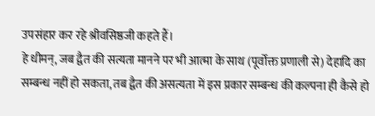उपसंहार कर रहे श्रीवसिष्ठजी कहते हैं।
हे धीमन्, जब द्वैत की सत्यता मानने पर भी आत्मा के साथ (पूर्वोक्त प्रणाली से) देहादि का
सम्बन्ध नहीं हो सकता, तब द्वैत की असत्यता में इस प्रकार सम्बन्ध की कल्पना ही कैसे हो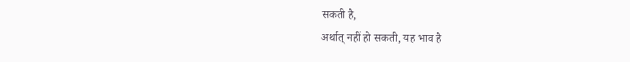सकती है,
अर्थात् नहीं हो सकती, यह भाव है